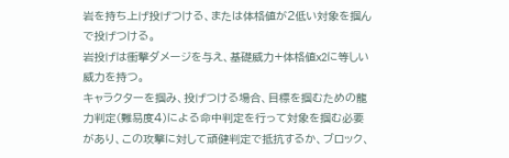岩を持ち上げ投げつける、または体格値が2低い対象を掴んで投げつける。
岩投げは衝撃ダメージを与え、基礎威力+体格値x2に等しい威力を持つ。
キャラクターを掴み、投げつける場合、目標を掴むための龍力判定(難易度4)による命中判定を行って対象を掴む必要があり、この攻撃に対して頑健判定で抵抗するか、ブロック、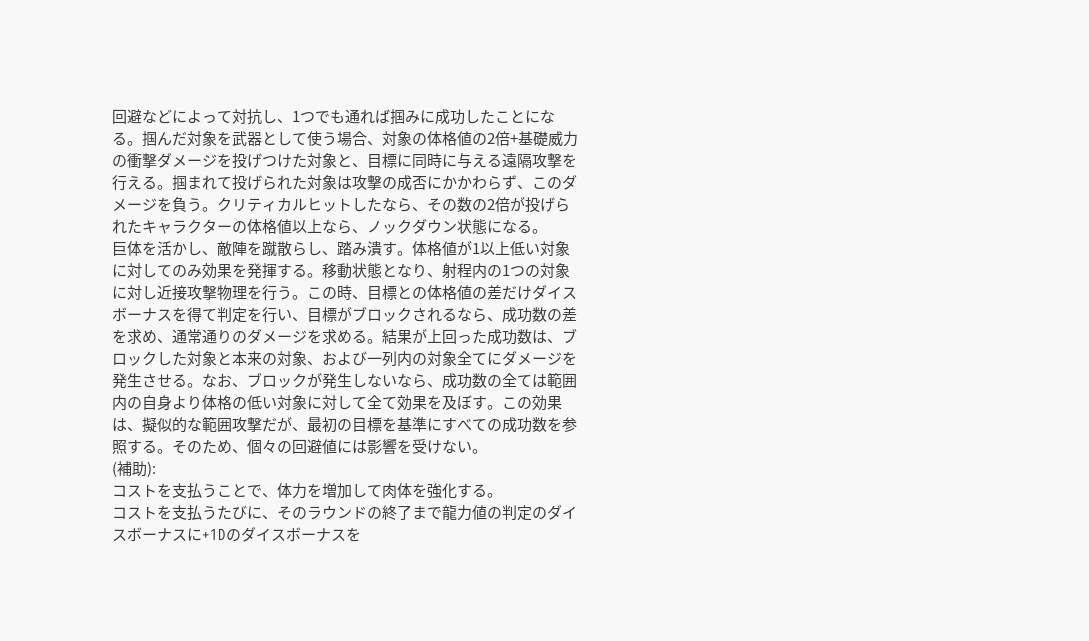回避などによって対抗し、1つでも通れば掴みに成功したことになる。掴んだ対象を武器として使う場合、対象の体格値の2倍+基礎威力の衝撃ダメージを投げつけた対象と、目標に同時に与える遠隔攻撃を行える。掴まれて投げられた対象は攻撃の成否にかかわらず、このダメージを負う。クリティカルヒットしたなら、その数の2倍が投げられたキャラクターの体格値以上なら、ノックダウン状態になる。
巨体を活かし、敵陣を蹴散らし、踏み潰す。体格値が1以上低い対象に対してのみ効果を発揮する。移動状態となり、射程内の1つの対象に対し近接攻撃物理を行う。この時、目標との体格値の差だけダイスボーナスを得て判定を行い、目標がブロックされるなら、成功数の差を求め、通常通りのダメージを求める。結果が上回った成功数は、ブロックした対象と本来の対象、および一列内の対象全てにダメージを発生させる。なお、ブロックが発生しないなら、成功数の全ては範囲内の自身より体格の低い対象に対して全て効果を及ぼす。この効果は、擬似的な範囲攻撃だが、最初の目標を基準にすべての成功数を参照する。そのため、個々の回避値には影響を受けない。
(補助):
コストを支払うことで、体力を増加して肉体を強化する。
コストを支払うたびに、そのラウンドの終了まで龍力値の判定のダイスボーナスに+1Dのダイスボーナスを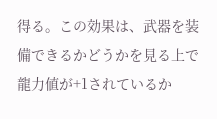得る。この効果は、武器を装備できるかどうかを見る上で龍力値が+1されているか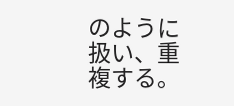のように扱い、重複する。